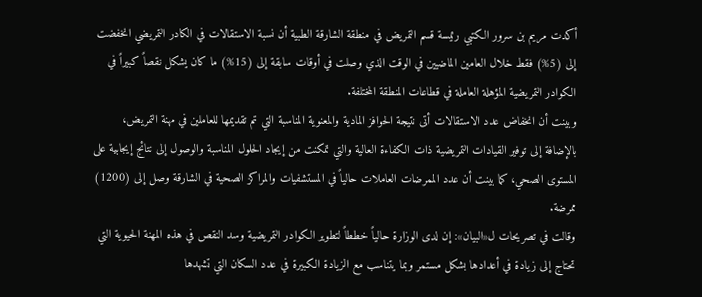أكدت مريم بن سرور الكتبي رئيسة قسم التمريض في منطقة الشارقة الطبية أن نسبة الاستقالات في الكادر التمريضي انخفضت إلى (5%) فقط خلال العامين الماضيين في الوقت الذي وصلت في أوقات سابقة إلى (15%) ما كان يشكل نقصاً كبيراً في الكوادر التمريضية المؤهلة العاملة في قطاعات المنطقة المختلفة.
وبينت أن انخفاض عدد الاستقالات أتى نتيجة الحوافز المادية والمعنوية المناسبة التي تم تقديمها للعاملين في مهنة التمريض، بالإضافة إلى توفير القيادات التمريضية ذات الكفاءة العالية والتي تمكنت من إيجاد الحلول المناسبة والوصول إلى نتائج إيجابية على المستوى الصحي، كما بينت أن عدد الممرضات العاملات حالياً في المستشفيات والمراكز الصحية في الشارقة وصل إلى (1200) ممرضة.
وقالت في تصريحات ل«البيان»: إن لدى الوزارة حالياً خططاً لتطوير الكوادر التمريضية وسد النقص في هذه المهنة الحيوية التي تحتاج إلى زيادة في أعدادها بشكل مستمر وبما يتناسب مع الزيادة الكبيرة في عدد السكان التي تشهدها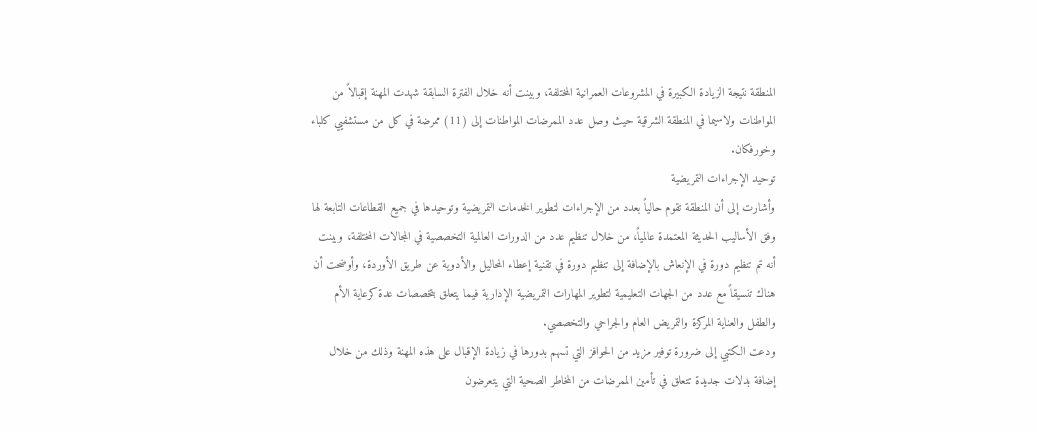المنطقة نتيجة الزيادة الكبيرة في المشروعات العمرانية المختلفة، وبينت أنه خلال الفترة السابقة شهدت المهنة إقبالاً من المواطنات ولاسيما في المنطقة الشرقية حيث وصل عدد الممرضات المواطنات إلى (11) ممرضة في كل من مستشفيي كلباء وخورفكان.
توحيد الإجراءات التمريضية
وأشارت إلى أن المنطقة تقوم حالياً بعدد من الإجراءات لتطوير الخدمات التمريضية وتوحيدها في جميع القطاعات التابعة لها وفق الأساليب الحديثة المعتمدة عالمياً، من خلال تنظيم عدد من الدورات العالمية التخصصية في المجالات المختلفة، وبينت أنه تم تنظيم دورة في الإنعاش بالإضافة إلى تنظيم دورة في تقنية إعطاء المحاليل والأدوية عن طريق الأوردة، وأوضحت أن هناك تنسيقاً مع عدد من الجهات التعليمية لتطوير المهارات التمريضية الإدارية فيما يتعلق بتخصصات عدة كرعاية الأم والطفل والعناية المركزة والتمريض العام والجراحي والتخصصي.
ودعت الكتبي إلى ضرورة توفير مزيد من الحوافز التي تسهم بدورها في زيادة الإقبال على هذه المهنة وذلك من خلال إضافة بدلات جديدة تتعلق في تأمين الممرضات من المخاطر الصحية التي يتعرضون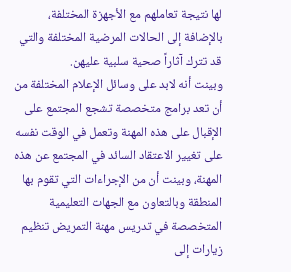لها نتيجة تعاملهم مع الأجهزة المختلفة، بالإضافة إلى الحالات المرضية المختلفة والتي قد تترك آثاراً صحية سلبية عليهن.
وبينت أنه لابد على وسائل الإعلام المختلفة من أن تعد برامج متخصصة تشجع المجتمع على الإقبال على هذه المهنة وتعمل في الوقت نفسه على تغيير الاعتقاد السائد في المجتمع عن هذه المهنة، وبينت أن من الإجراءات التي تقوم بها المنطقة وبالتعاون مع الجهات التعليمية المتخصصة في تدريس مهنة التمريض تنظيم زيارات إلى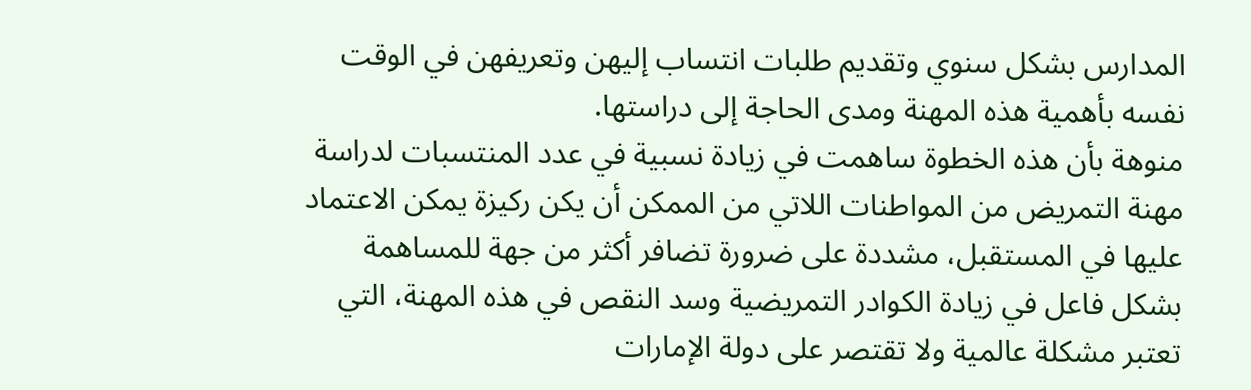المدارس بشكل سنوي وتقديم طلبات انتساب إليهن وتعريفهن في الوقت نفسه بأهمية هذه المهنة ومدى الحاجة إلى دراستها.
منوهة بأن هذه الخطوة ساهمت في زيادة نسبية في عدد المنتسبات لدراسة مهنة التمريض من المواطنات اللاتي من الممكن أن يكن ركيزة يمكن الاعتماد عليها في المستقبل، مشددة على ضرورة تضافر أكثر من جهة للمساهمة بشكل فاعل في زيادة الكوادر التمريضية وسد النقص في هذه المهنة، التي تعتبر مشكلة عالمية ولا تقتصر على دولة الإمارات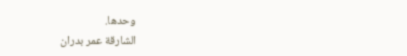وحدها.
الشارقة عمر بدران